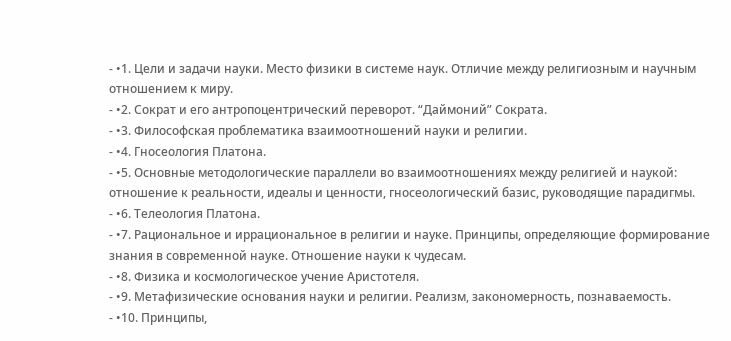- •1. Цели и задачи науки. Место физики в системе наук. Отличие между религиозным и научным отношением к миру.
- •2. Сократ и его антропоцентрический переворот. “Даймоний” Сократа.
- •3. Философская проблематика взаимоотношений науки и религии.
- •4. Гносеология Платона.
- •5. Основные методологические параллели во взаимоотношениях между религией и наукой: отношение к реальности, идеалы и ценности, гносеологический базис, руководящие парадигмы.
- •6. Телеология Платона.
- •7. Рациональное и иррациональное в религии и науке. Принципы, определяющие формирование знания в современной науке. Отношение науки к чудесам.
- •8. Физика и космологическое учение Аристотеля.
- •9. Метафизические основания науки и религии. Реализм, закономерность, познаваемость.
- •10. Принципы,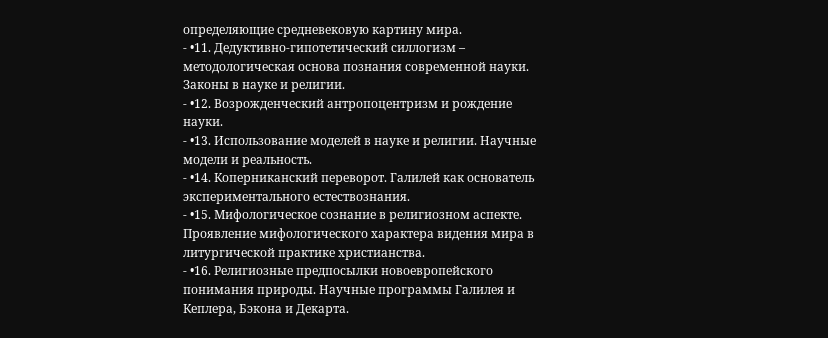определяющие средневековую картину мира.
- •11. Дедуктивно-гипотетический силлогизм – методологическая основа познания современной науки. Законы в науке и религии.
- •12. Возрожденческий антропоцентризм и рождение науки.
- •13. Использование моделей в науке и религии. Научные модели и реальность.
- •14. Коперниканский переворот. Галилей как основатель экспериментального естествознания.
- •15. Мифологическое сознание в религиозном аспекте. Проявление мифологического характера видения мира в литургической практике христианства.
- •16. Религиозные предпосылки новоевропейского понимания природы. Научные программы Галилея и Кеплера, Бэкона и Декарта.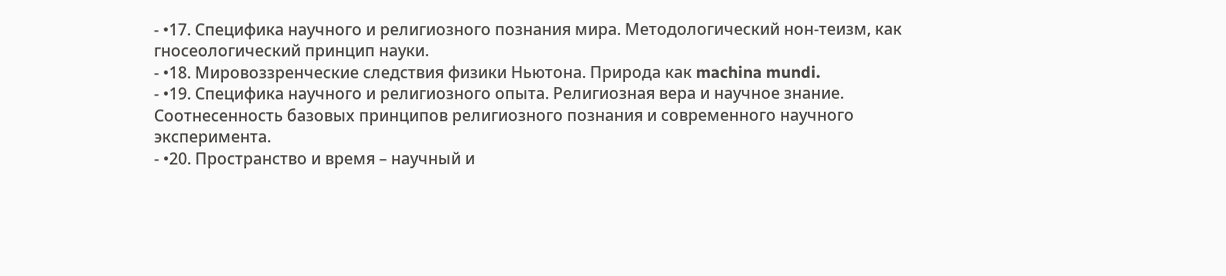- •17. Специфика научного и религиозного познания мира. Методологический нон-теизм, как гносеологический принцип науки.
- •18. Мировоззренческие следствия физики Ньютона. Природа как machina mundi.
- •19. Специфика научного и религиозного опыта. Религиозная вера и научное знание. Соотнесенность базовых принципов религиозного познания и современного научного эксперимента.
- •20. Пространство и время – научный и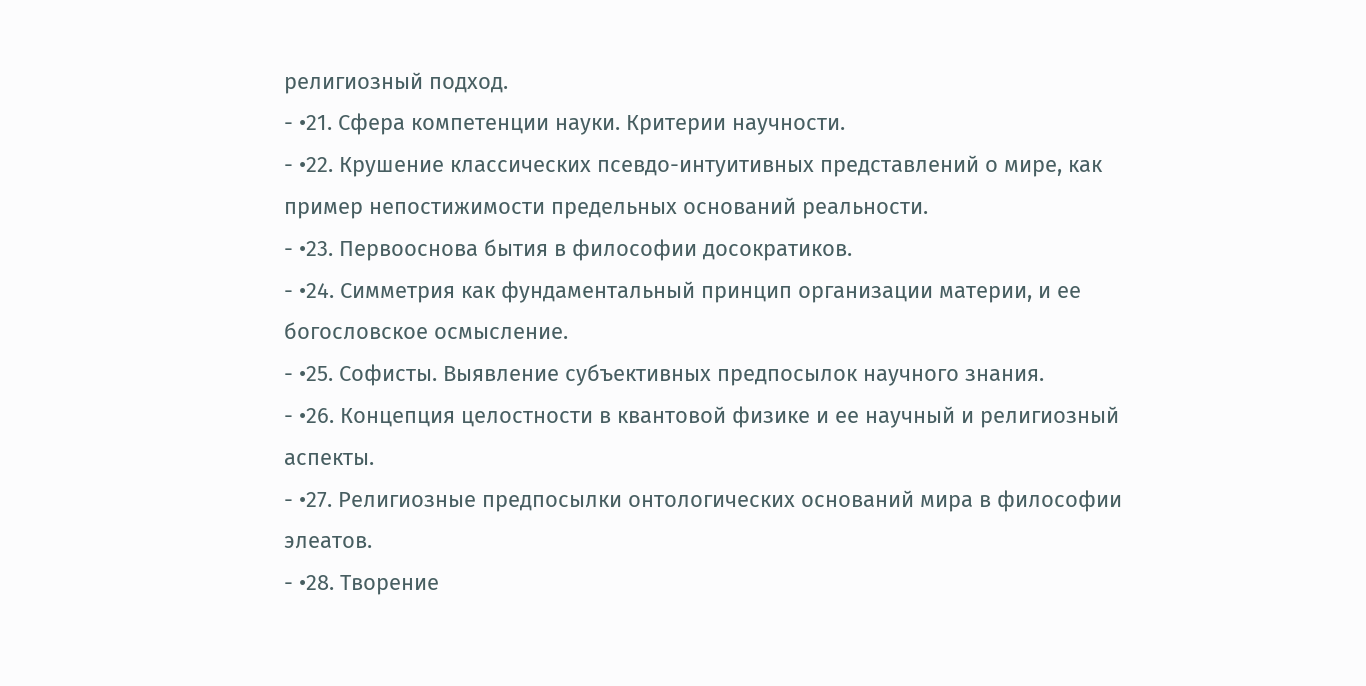религиозный подход.
- •21. Сфера компетенции науки. Критерии научности.
- •22. Крушение классических псевдо-интуитивных представлений о мире, как пример непостижимости предельных оснований реальности.
- •23. Первооснова бытия в философии досократиков.
- •24. Симметрия как фундаментальный принцип организации материи, и ее богословское осмысление.
- •25. Софисты. Выявление субъективных предпосылок научного знания.
- •26. Концепция целостности в квантовой физике и ее научный и религиозный аспекты.
- •27. Религиозные предпосылки онтологических оснований мира в философии элеатов.
- •28. Творение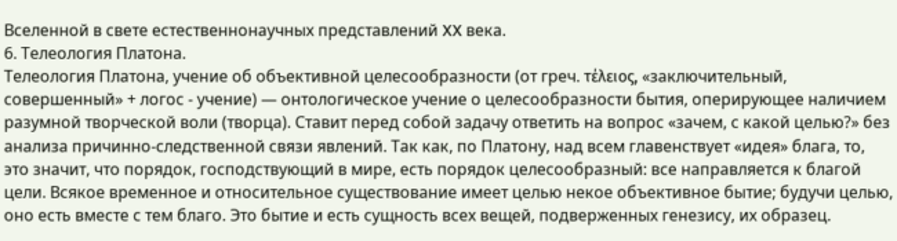Вселенной в свете естественнонаучных представлений XX века.
6. Телеология Платона.
Телеология Платона, учение об объективной целесообразности (от греч. τέλειος, «заключительный, совершенный» + логос - учение) — онтологическое учение о целесообразности бытия, оперирующее наличием разумной творческой воли (творца). Ставит перед собой задачу ответить на вопрос «зачем, с какой целью?» без анализа причинно-следственной связи явлений. Так как, по Платону, над всем главенствует «идея» блага, то, это значит, что порядок, господствующий в мире, есть порядок целесообразный: все направляется к благой цели. Всякое временное и относительное существование имеет целью некое объективное бытие; будучи целью, оно есть вместе с тем благо. Это бытие и есть сущность всех вещей, подверженных генезису, их образец.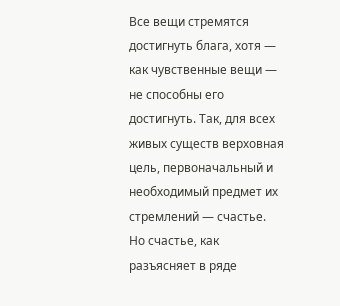Все вещи стремятся достигнуть блага, хотя — как чувственные вещи — не способны его достигнуть. Так, для всех живых существ верховная цель, первоначальный и необходимый предмет их стремлений — счастье. Но счастье, как разъясняет в ряде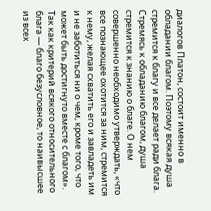диалогов Платон, состоит именно в обладании благом. Поэтому всякая душа стремится к благу и все делает ради блага. Стремясь к обладанию благом, душа стремится к знанию о благе. О нем совершенно необходимо утверждать, «что все познающее охотится за ним, стремится к нему, желая схватить его и завладеть им и не заботиться ни о чем, кроме того, что может быть достигнуто вместе с благом». Так как критерий всякого относительного блага — благо безусловное, то наивысшее из всех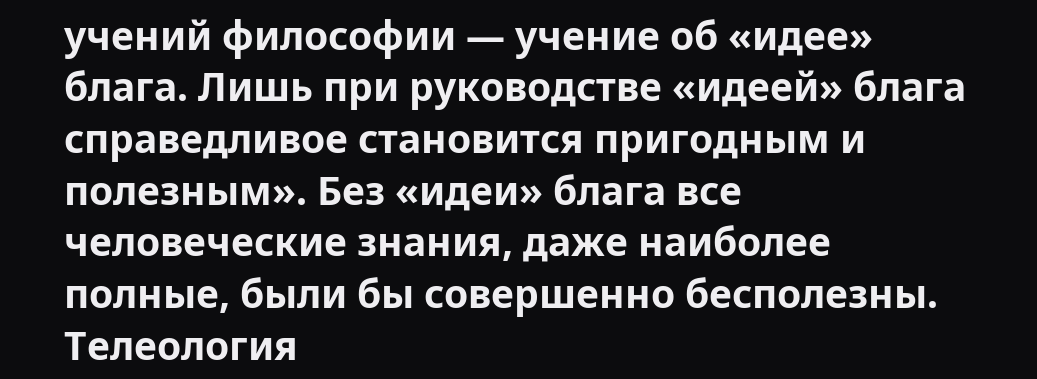учений философии — учение об «идее» блага. Лишь при руководстве «идеей» блага справедливое становится пригодным и полезным». Без «идеи» блага все человеческие знания, даже наиболее полные, были бы совершенно бесполезны. Телеология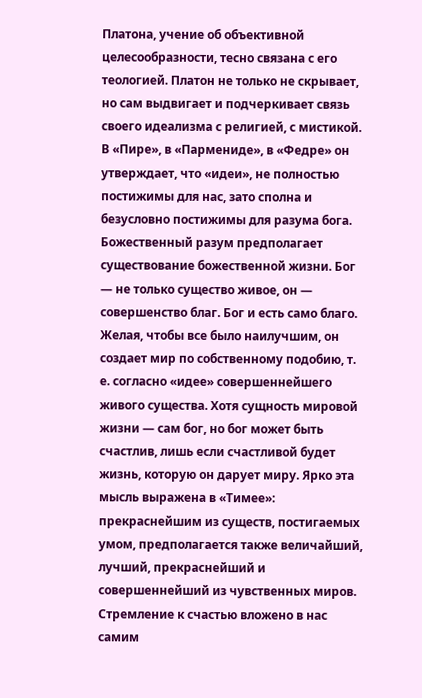Платона, учение об объективной целесообразности, тесно связана с его теологией. Платон не только не скрывает, но сам выдвигает и подчеркивает связь своего идеализма с религией, с мистикой. В «Пире», в «Пармениде», в «Федре» он утверждает, что «идеи», не полностью постижимы для нас, зато сполна и безусловно постижимы для разума бога. Божественный разум предполагает существование божественной жизни. Бог — не только существо живое, он — совершенство благ. Бог и есть само благо. Желая, чтобы все было наилучшим, он создает мир по собственному подобию, т. е. согласно «идее» совершеннейшего живого существа. Хотя сущность мировой жизни — сам бог, но бог может быть счастлив, лишь если счастливой будет жизнь, которую он дарует миру. Ярко эта мысль выражена в «Тимее»: прекраснейшим из существ, постигаемых умом, предполагается также величайший, лучший, прекраснейший и совершеннейший из чувственных миров. Стремление к счастью вложено в нас самим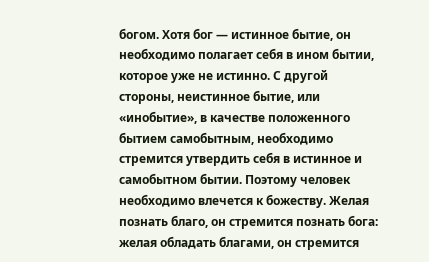богом. Хотя бог — истинное бытие, он необходимо полагает себя в ином бытии, которое уже не истинно. С другой стороны, неистинное бытие, или «инобытие», в качестве положенного бытием самобытным, необходимо стремится утвердить себя в истинное и самобытном бытии. Поэтому человек необходимо влечется к божеству. Желая познать благо, он стремится познать бога: желая обладать благами, он стремится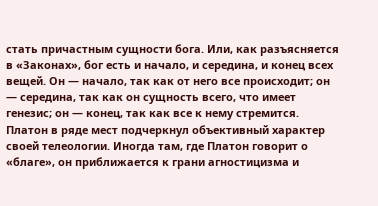стать причастным сущности бога. Или, как разъясняется в «Законах», бог есть и начало, и середина, и конец всех вещей. Он — начало, так как от него все происходит; он — середина, так как он сущность всего, что имеет генезис; он — конец, так как все к нему стремится. Платон в ряде мест подчеркнул объективный характер своей телеологии. Иногда там, где Платон говорит о «благе», он приближается к грани агностицизма и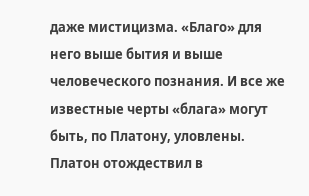даже мистицизма. «Благо» для него выше бытия и выше человеческого познания. И все же известные черты «блага» могут быть, по Платону, уловлены. Платон отождествил в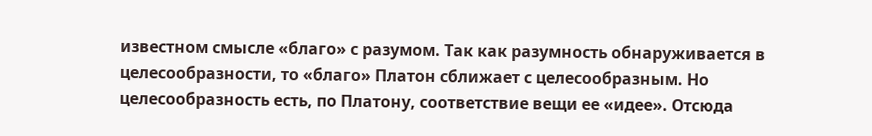известном смысле «благо» с разумом. Так как разумность обнаруживается в целесообразности, то «благо» Платон сближает с целесообразным. Но целесообразность есть, по Платону, соответствие вещи ее «идее». Отсюда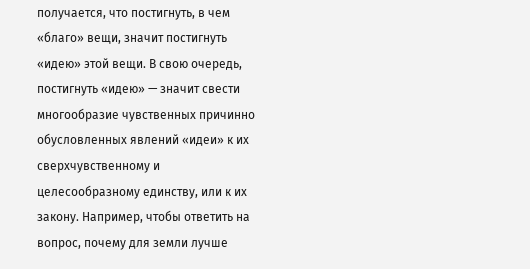получается, что постигнуть, в чем «благо» вещи, значит постигнуть «идею» этой вещи. В свою очередь, постигнуть «идею» — значит свести многообразие чувственных причинно обусловленных явлений «идеи» к их сверхчувственному и целесообразному единству, или к их закону. Например, чтобы ответить на вопрос, почему для земли лучше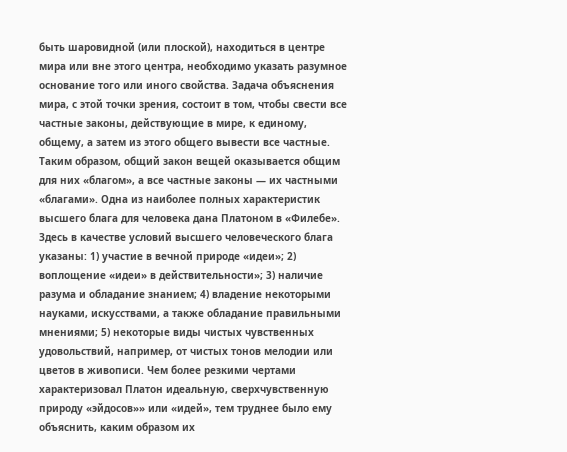быть шаровидной (или плоской), находиться в центре мира или вне этого центра, необходимо указать разумное основание того или иного свойства. Задача объяснения мира, с этой точки зрения, состоит в том, чтобы свести все частные законы, действующие в мире, к единому, общему, а затем из этого общего вывести все частные. Таким образом, общий закон вещей оказывается общим для них «благом», а все частные законы — их частными «благами». Одна из наиболее полных характеристик высшего блага для человека дана Платоном в «Филебе». Здесь в качестве условий высшего человеческого блага указаны: 1) участие в вечной природе «идеи»; 2) воплощение «идеи» в действительности»; 3) наличие разума и обладание знанием; 4) владение некоторыми науками, искусствами, а также обладание правильными мнениями; 5) некоторые виды чистых чувственных удовольствий, например, от чистых тонов мелодии или цветов в живописи. Чем более резкими чертами характеризовал Платон идеальную, сверхчувственную природу «эйдосов»» или «идей», тем труднее было ему объяснить, каким образом их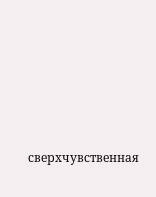сверхчувственная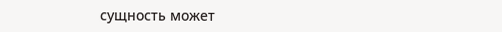сущность может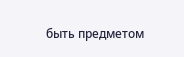быть предметом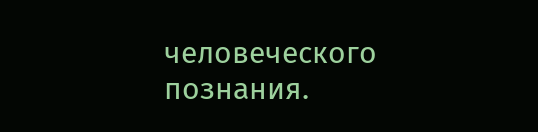человеческого познания.